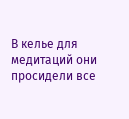В келье для медитаций они просидели все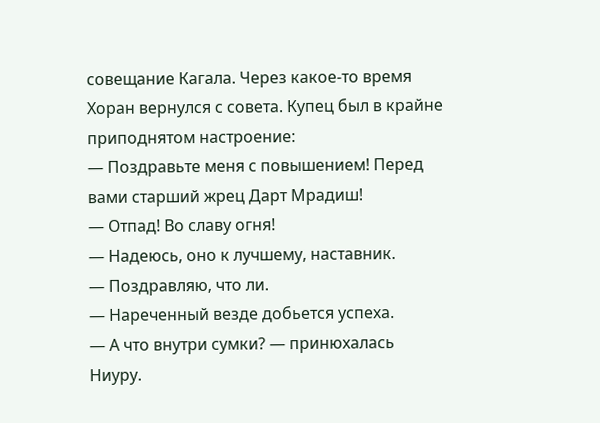совещание Кагала. Через какое-то время Хоран вернулся с совета. Купец был в крайне приподнятом настроение:
— Поздравьте меня с повышением! Перед вами старший жрец Дарт Мрадиш!
— Отпад! Во славу огня!
— Надеюсь, оно к лучшему, наставник.
— Поздравляю, что ли.
— Нареченный везде добьется успеха.
— А что внутри сумки? — принюхалась Ниуру.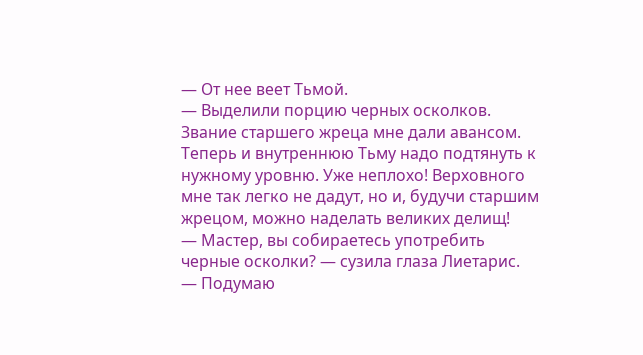— От нее веет Тьмой.
— Выделили порцию черных осколков. Звание старшего жреца мне дали авансом. Теперь и внутреннюю Тьму надо подтянуть к нужному уровню. Уже неплохо! Верховного мне так легко не дадут, но и, будучи старшим жрецом, можно наделать великих делищ!
— Мастер, вы собираетесь употребить черные осколки? — сузила глаза Лиетарис.
— Подумаю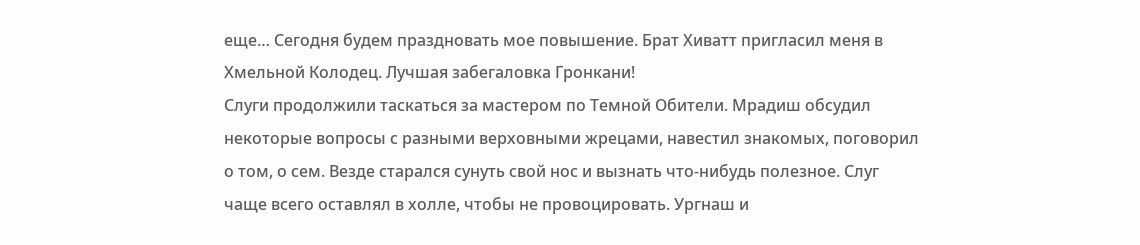еще… Сегодня будем праздновать мое повышение. Брат Хиватт пригласил меня в Хмельной Колодец. Лучшая забегаловка Гронкани!
Слуги продолжили таскаться за мастером по Темной Обители. Мрадиш обсудил некоторые вопросы с разными верховными жрецами, навестил знакомых, поговорил о том, о сем. Везде старался сунуть свой нос и вызнать что-нибудь полезное. Слуг чаще всего оставлял в холле, чтобы не провоцировать. Ургнаш и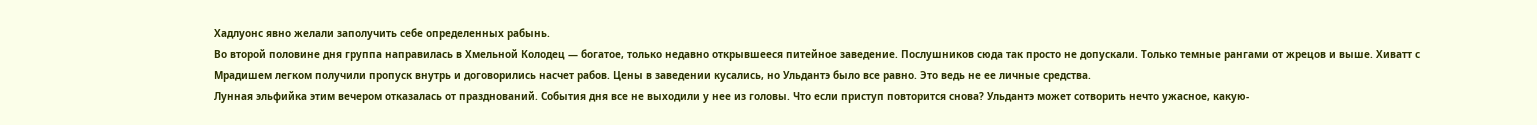Хадлуонс явно желали заполучить себе определенных рабынь.
Во второй половине дня группа направилась в Хмельной Колодец — богатое, только недавно открывшееся питейное заведение. Послушников сюда так просто не допускали. Только темные рангами от жрецов и выше. Хиватт с Мрадишем легком получили пропуск внутрь и договорились насчет рабов. Цены в заведении кусались, но Ульдантэ было все равно. Это ведь не ее личные средства.
Лунная эльфийка этим вечером отказалась от празднований. События дня все не выходили у нее из головы. Что если приступ повторится снова? Ульдантэ может сотворить нечто ужасное, какую-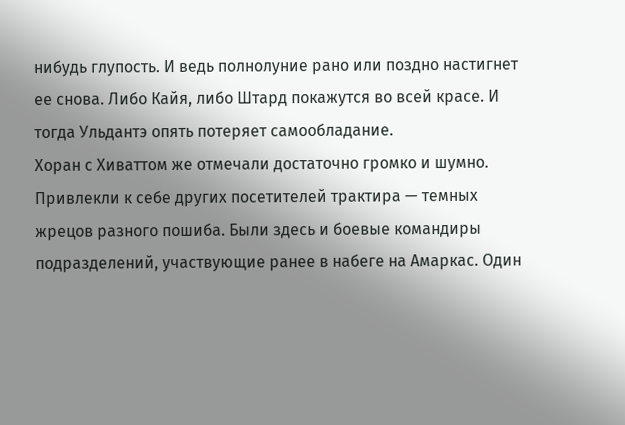нибудь глупость. И ведь полнолуние рано или поздно настигнет ее снова. Либо Кайя, либо Штард покажутся во всей красе. И тогда Ульдантэ опять потеряет самообладание.
Хоран с Хиваттом же отмечали достаточно громко и шумно. Привлекли к себе других посетителей трактира — темных жрецов разного пошиба. Были здесь и боевые командиры подразделений, участвующие ранее в набеге на Амаркас. Один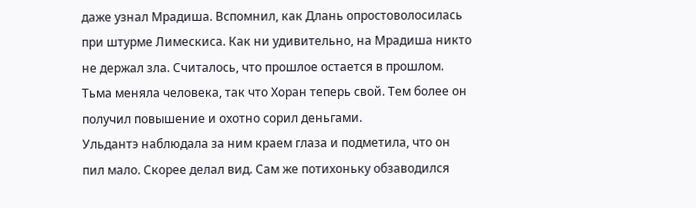даже узнал Мрадиша. Вспомнил, как Длань опростоволосилась при штурме Лимескиса. Как ни удивительно, на Мрадиша никто не держал зла. Считалось, что прошлое остается в прошлом. Тьма меняла человека, так что Хоран теперь свой. Тем более он получил повышение и охотно сорил деньгами.
Ульдантэ наблюдала за ним краем глаза и подметила, что он пил мало. Скорее делал вид. Сам же потихоньку обзаводился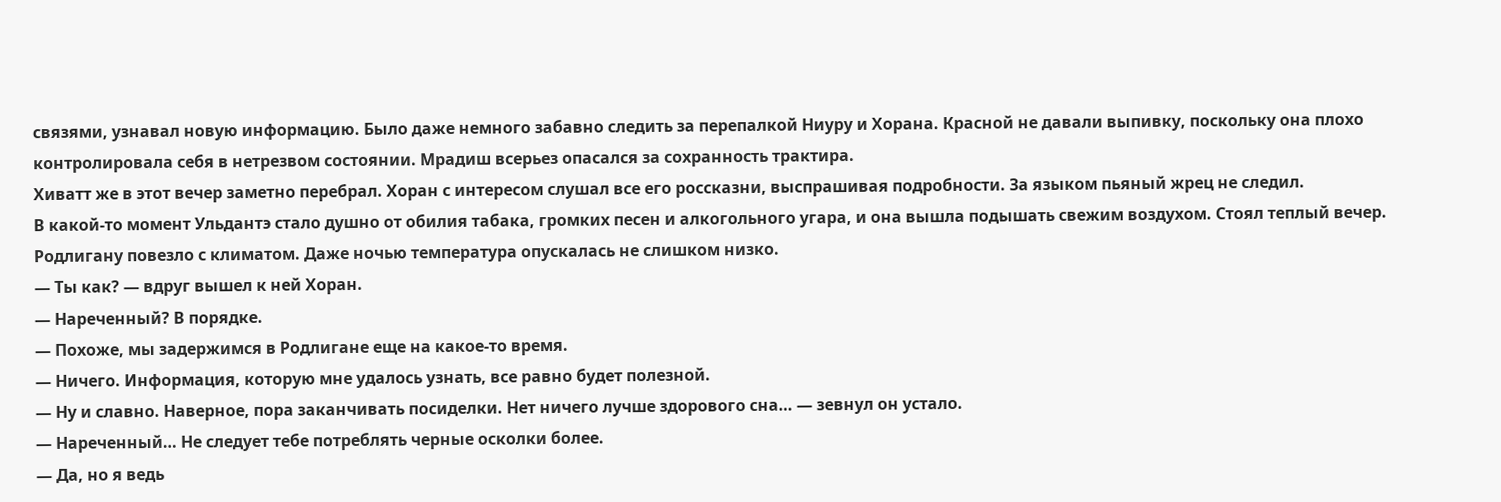связями, узнавал новую информацию. Было даже немного забавно следить за перепалкой Ниуру и Хорана. Красной не давали выпивку, поскольку она плохо контролировала себя в нетрезвом состоянии. Мрадиш всерьез опасался за сохранность трактира.
Хиватт же в этот вечер заметно перебрал. Хоран с интересом слушал все его россказни, выспрашивая подробности. За языком пьяный жрец не следил.
В какой-то момент Ульдантэ стало душно от обилия табака, громких песен и алкогольного угара, и она вышла подышать свежим воздухом. Стоял теплый вечер. Родлигану повезло с климатом. Даже ночью температура опускалась не слишком низко.
— Ты как? — вдруг вышел к ней Хоран.
— Нареченный? В порядке.
— Похоже, мы задержимся в Родлигане еще на какое-то время.
— Ничего. Информация, которую мне удалось узнать, все равно будет полезной.
— Ну и славно. Наверное, пора заканчивать посиделки. Нет ничего лучше здорового сна… — зевнул он устало.
— Нареченный… Не следует тебе потреблять черные осколки более.
— Да, но я ведь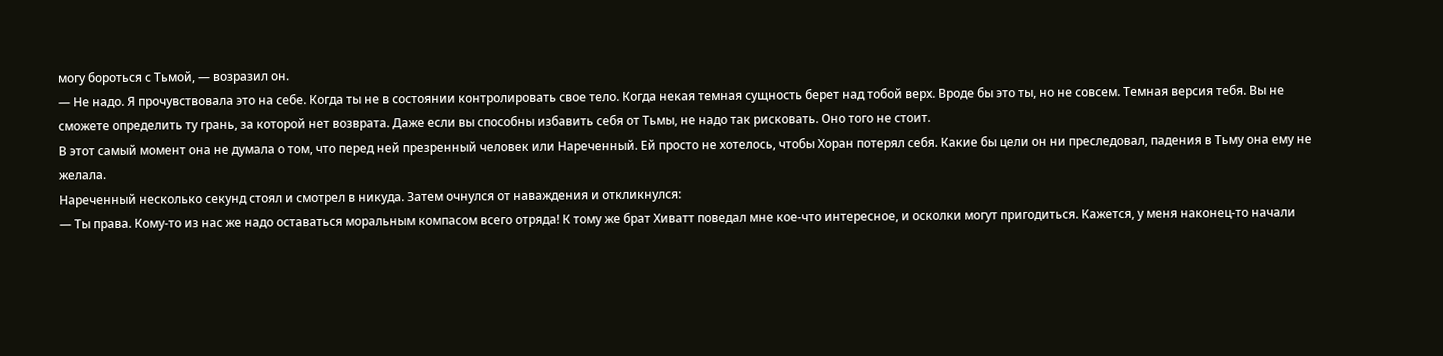могу бороться с Тьмой, — возразил он.
— Не надо. Я прочувствовала это на себе. Когда ты не в состоянии контролировать свое тело. Когда некая темная сущность берет над тобой верх. Вроде бы это ты, но не совсем. Темная версия тебя. Вы не сможете определить ту грань, за которой нет возврата. Даже если вы способны избавить себя от Тьмы, не надо так рисковать. Оно того не стоит.
В этот самый момент она не думала о том, что перед ней презренный человек или Нареченный. Ей просто не хотелось, чтобы Хоран потерял себя. Какие бы цели он ни преследовал, падения в Тьму она ему не желала.
Нареченный несколько секунд стоял и смотрел в никуда. Затем очнулся от наваждения и откликнулся:
— Ты права. Кому-то из нас же надо оставаться моральным компасом всего отряда! К тому же брат Хиватт поведал мне кое-что интересное, и осколки могут пригодиться. Кажется, у меня наконец-то начали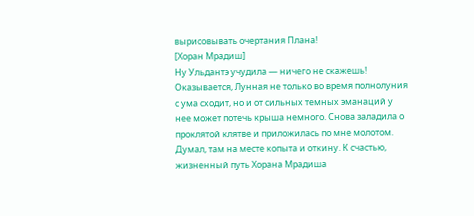вырисовывать очертания Плана!
[Хоран Мрадиш]
Ну Ульдантэ учудила — ничего не скажешь! Оказывается, Лунная не только во время полнолуния с ума сходит, но и от сильных темных эманаций у нее может потечь крыша немного. Снова заладила о проклятой клятве и приложилась по мне молотом. Думал, там на месте копыта и откину. К счастью, жизненный путь Хорана Мрадиша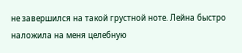не завершился на такой грустной ноте. Лейна быстро наложила на меня целебную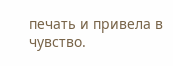печать и привела в чувство.